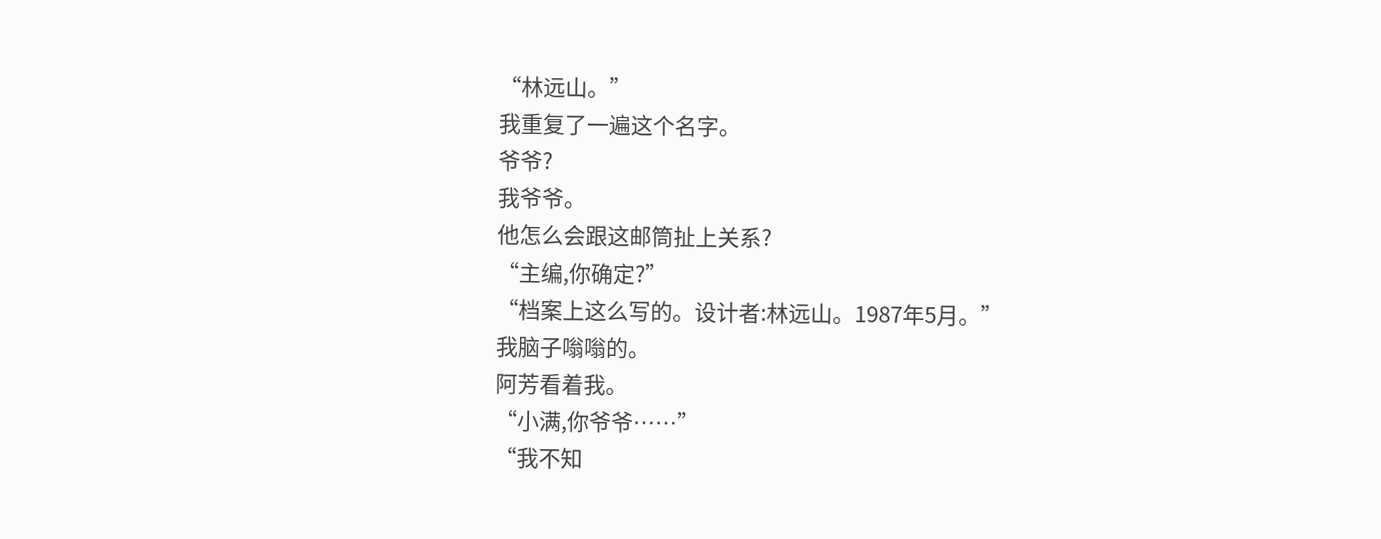“林远山。”
我重复了一遍这个名字。
爷爷?
我爷爷。
他怎么会跟这邮筒扯上关系?
“主编,你确定?”
“档案上这么写的。设计者:林远山。1987年5月。”
我脑子嗡嗡的。
阿芳看着我。
“小满,你爷爷……”
“我不知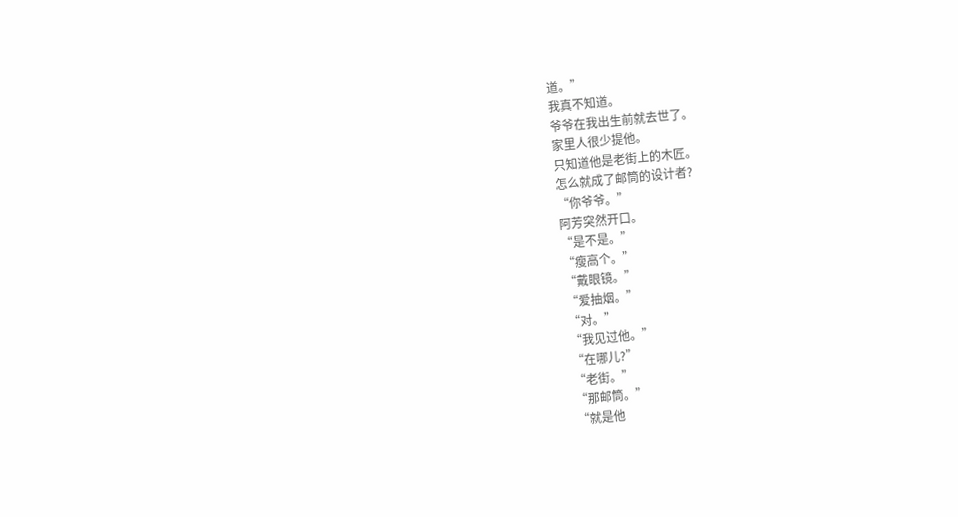道。”
我真不知道。
爷爷在我出生前就去世了。
家里人很少提他。
只知道他是老街上的木匠。
怎么就成了邮筒的设计者?
“你爷爷。”
阿芳突然开口。
“是不是。”
“瘦高个。”
“戴眼镜。”
“爱抽烟。”
“对。”
“我见过他。”
“在哪儿?”
“老街。”
“那邮筒。”
“就是他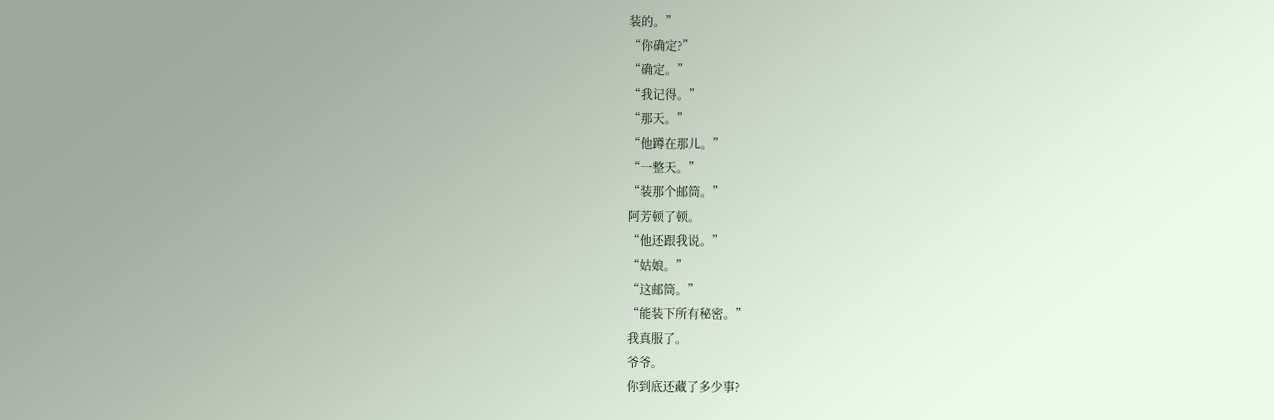装的。”
“你确定?”
“确定。”
“我记得。”
“那天。”
“他蹲在那儿。”
“一整天。”
“装那个邮筒。”
阿芳顿了顿。
“他还跟我说。”
“姑娘。”
“这邮筒。”
“能装下所有秘密。”
我真服了。
爷爷。
你到底还藏了多少事?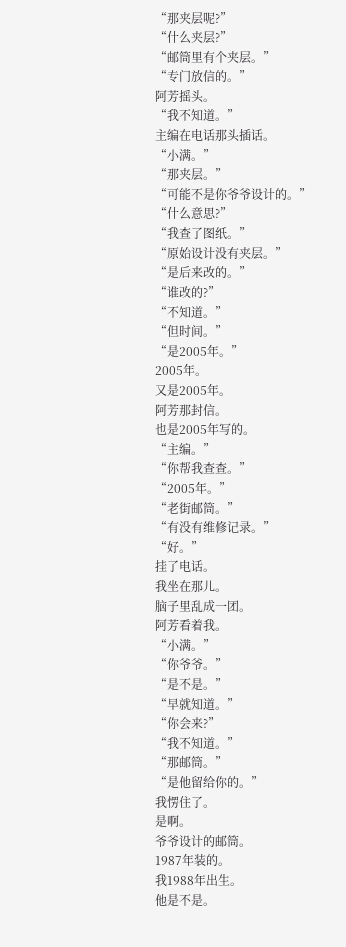“那夹层呢?”
“什么夹层?”
“邮筒里有个夹层。”
“专门放信的。”
阿芳摇头。
“我不知道。”
主编在电话那头插话。
“小满。”
“那夹层。”
“可能不是你爷爷设计的。”
“什么意思?”
“我查了图纸。”
“原始设计没有夹层。”
“是后来改的。”
“谁改的?”
“不知道。”
“但时间。”
“是2005年。”
2005年。
又是2005年。
阿芳那封信。
也是2005年写的。
“主编。”
“你帮我查查。”
“2005年。”
“老街邮筒。”
“有没有维修记录。”
“好。”
挂了电话。
我坐在那儿。
脑子里乱成一团。
阿芳看着我。
“小满。”
“你爷爷。”
“是不是。”
“早就知道。”
“你会来?”
“我不知道。”
“那邮筒。”
“是他留给你的。”
我愣住了。
是啊。
爷爷设计的邮筒。
1987年装的。
我1988年出生。
他是不是。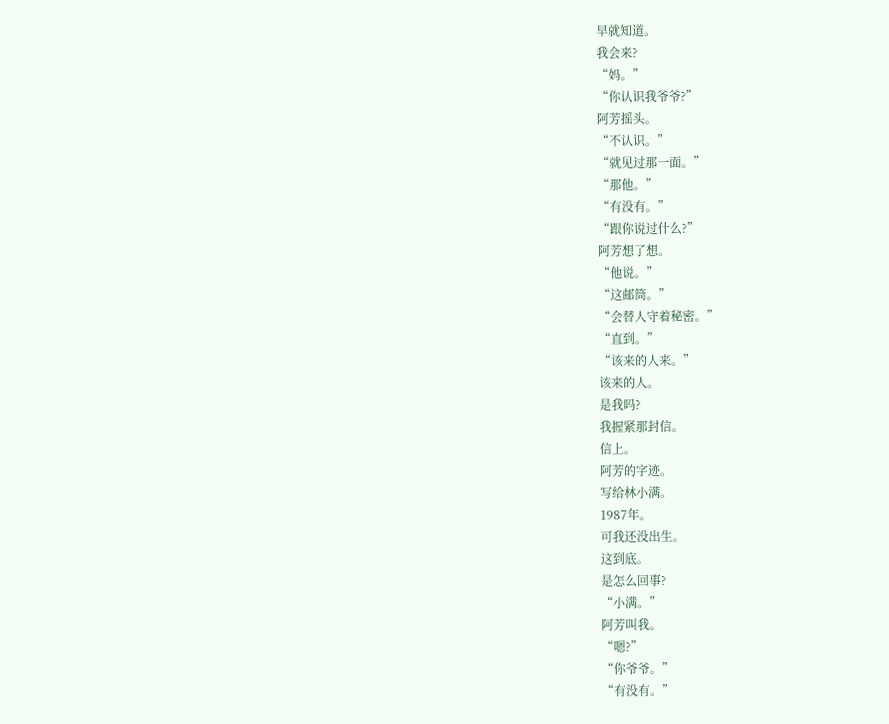早就知道。
我会来?
“妈。”
“你认识我爷爷?”
阿芳摇头。
“不认识。”
“就见过那一面。”
“那他。”
“有没有。”
“跟你说过什么?”
阿芳想了想。
“他说。”
“这邮筒。”
“会替人守着秘密。”
“直到。”
“该来的人来。”
该来的人。
是我吗?
我握紧那封信。
信上。
阿芳的字迹。
写给林小满。
1987年。
可我还没出生。
这到底。
是怎么回事?
“小满。”
阿芳叫我。
“嗯?”
“你爷爷。”
“有没有。”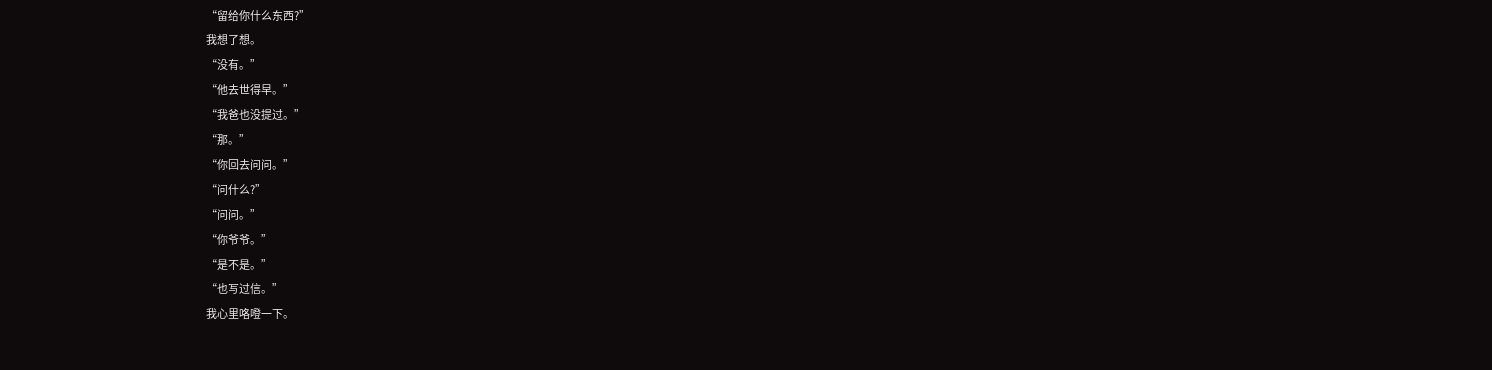“留给你什么东西?”
我想了想。
“没有。”
“他去世得早。”
“我爸也没提过。”
“那。”
“你回去问问。”
“问什么?”
“问问。”
“你爷爷。”
“是不是。”
“也写过信。”
我心里咯噔一下。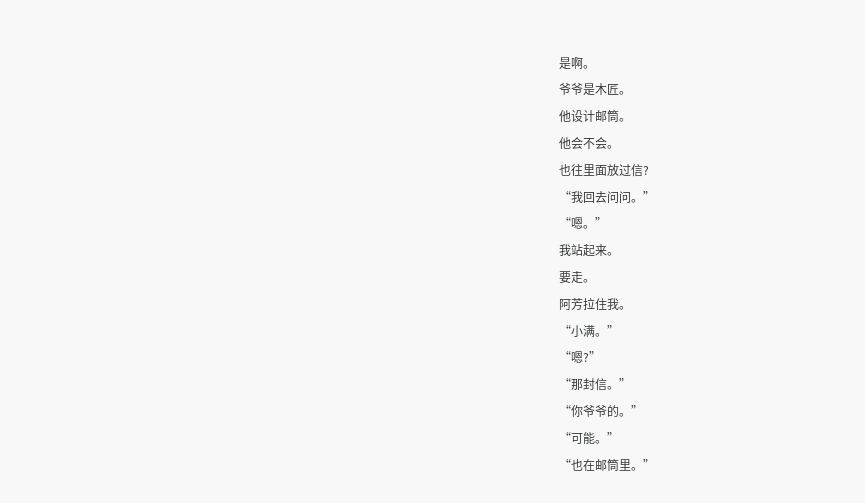是啊。
爷爷是木匠。
他设计邮筒。
他会不会。
也往里面放过信?
“我回去问问。”
“嗯。”
我站起来。
要走。
阿芳拉住我。
“小满。”
“嗯?”
“那封信。”
“你爷爷的。”
“可能。”
“也在邮筒里。”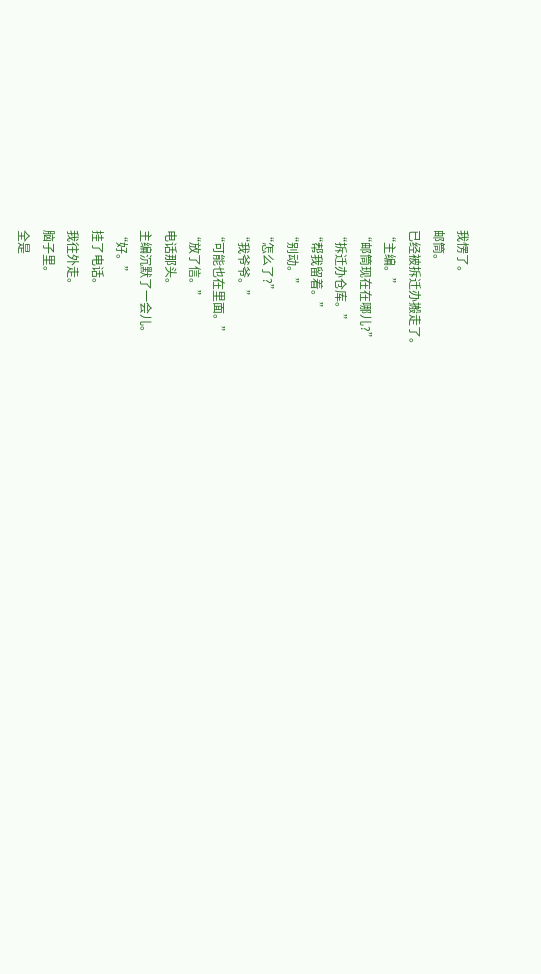我愣了。
邮筒。
已经被拆迁办搬走了。
“主编。”
“邮筒现在在哪儿?”
“拆迁办仓库。”
“帮我留着。”
“别动。”
“怎么了?”
“我爷爷。”
“可能也在里面。”
“放了信。”
电话那头。
主编沉默了一会儿。
“好。”
挂了电话。
我往外走。
脑子里。
全是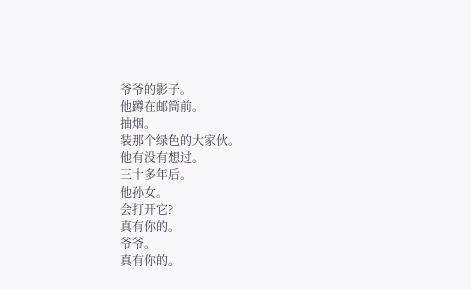爷爷的影子。
他蹲在邮筒前。
抽烟。
装那个绿色的大家伙。
他有没有想过。
三十多年后。
他孙女。
会打开它?
真有你的。
爷爷。
真有你的。